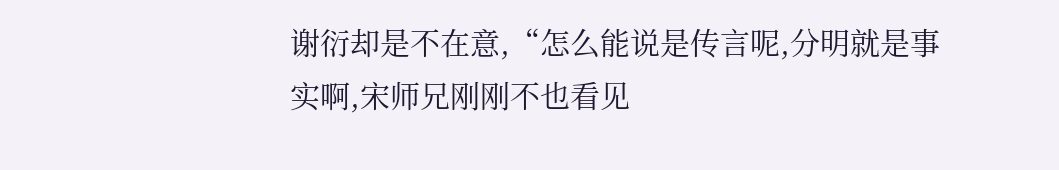谢衍却是不在意,“怎么能说是传言呢,分明就是事实啊,宋师兄刚刚不也看见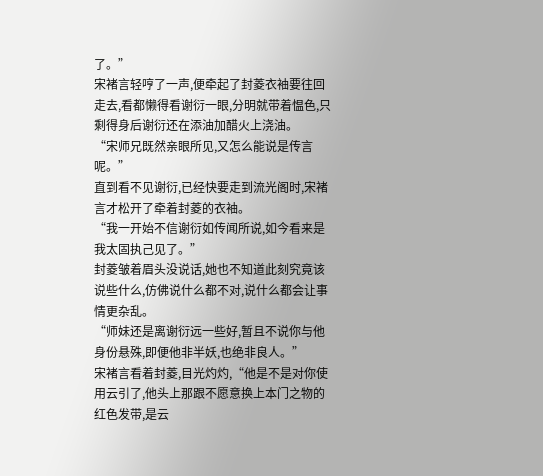了。”
宋褚言轻哼了一声,便牵起了封菱衣袖要往回走去,看都懒得看谢衍一眼,分明就带着愠色,只剩得身后谢衍还在添油加醋火上浇油。
“宋师兄既然亲眼所见,又怎么能说是传言呢。”
直到看不见谢衍,已经快要走到流光阁时,宋褚言才松开了牵着封菱的衣袖。
“我一开始不信谢衍如传闻所说,如今看来是我太固执己见了。”
封菱皱着眉头没说话,她也不知道此刻究竟该说些什么,仿佛说什么都不对,说什么都会让事情更杂乱。
“师妹还是离谢衍远一些好,暂且不说你与他身份悬殊,即便他非半妖,也绝非良人。”
宋褚言看着封菱,目光灼灼,“他是不是对你使用云引了,他头上那跟不愿意换上本门之物的红色发带,是云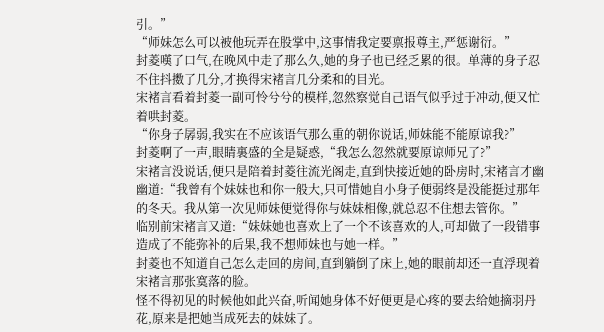引。”
“师妹怎么可以被他玩弄在股掌中,这事情我定要禀报尊主,严惩谢衍。”
封菱嘆了口气,在晚风中走了那么久,她的身子也已经乏累的很。单薄的身子忍不住抖擞了几分,才换得宋褚言几分柔和的目光。
宋褚言看着封菱一副可怜兮兮的模样,忽然察觉自己语气似乎过于冲动,便又忙着哄封菱。
“你身子孱弱,我实在不应该语气那么重的朝你说话,师妹能不能原谅我?”
封菱啊了一声,眼睛裏盛的全是疑惑,“我怎么忽然就要原谅师兄了?”
宋褚言没说话,便只是陪着封菱往流光阁走,直到快接近她的卧房时,宋褚言才幽幽道:“我曾有个妹妹也和你一般大,只可惜她自小身子便弱终是没能挺过那年的冬天。我从第一次见师妹便觉得你与妹妹相像,就总忍不住想去管你。”
临别前宋褚言又道:“妹妹她也喜欢上了一个不该喜欢的人,可却做了一段错事造成了不能弥补的后果,我不想师妹也与她一样。”
封菱也不知道自己怎么走回的房间,直到躺倒了床上,她的眼前却还一直浮现着宋褚言那张寞落的脸。
怪不得初见的时候他如此兴奋,听闻她身体不好便更是心疼的要去给她摘羽丹花,原来是把她当成死去的妹妹了。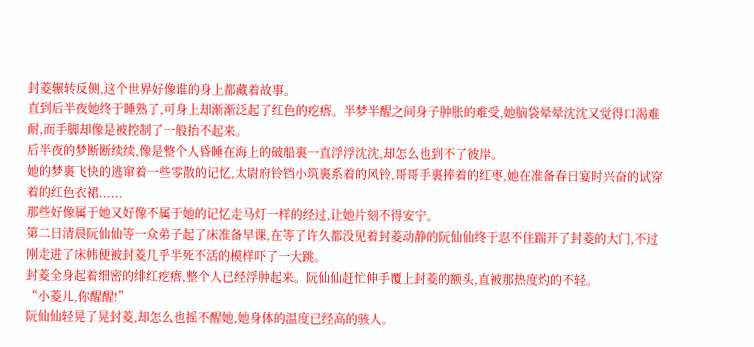封菱辗转反侧,这个世界好像谁的身上都藏着故事。
直到后半夜她终于睡熟了,可身上却渐渐泛起了红色的疙瘩。半梦半醒之间身子肿胀的难受,她脑袋晕晕沈沈又觉得口渴难耐,而手脚却像是被控制了一般抬不起来。
后半夜的梦断断续续,像是整个人昏睡在海上的破船裏一直浮浮沈沈,却怎么也到不了彼岸。
她的梦裏飞快的逃窜着一些零散的记忆,太尉府铃铛小筑裏系着的风铃,哥哥手裏捧着的红枣,她在准备春日宴时兴奋的试穿着的红色衣裙......
那些好像属于她又好像不属于她的记忆走马灯一样的经过,让她片刻不得安宁。
第二日清晨阮仙仙等一众弟子起了床准备早课,在等了许久都没见着封菱动静的阮仙仙终于忍不住踹开了封菱的大门,不过刚走进了床帏便被封菱几乎半死不活的模样吓了一大跳。
封菱全身起着细密的绯红疙瘩,整个人已经浮肿起来。阮仙仙赶忙伸手覆上封菱的额头,直被那热度灼的不轻。
“小菱儿,你醒醒!”
阮仙仙轻晃了晃封菱,却怎么也摇不醒她,她身体的温度已经高的骇人。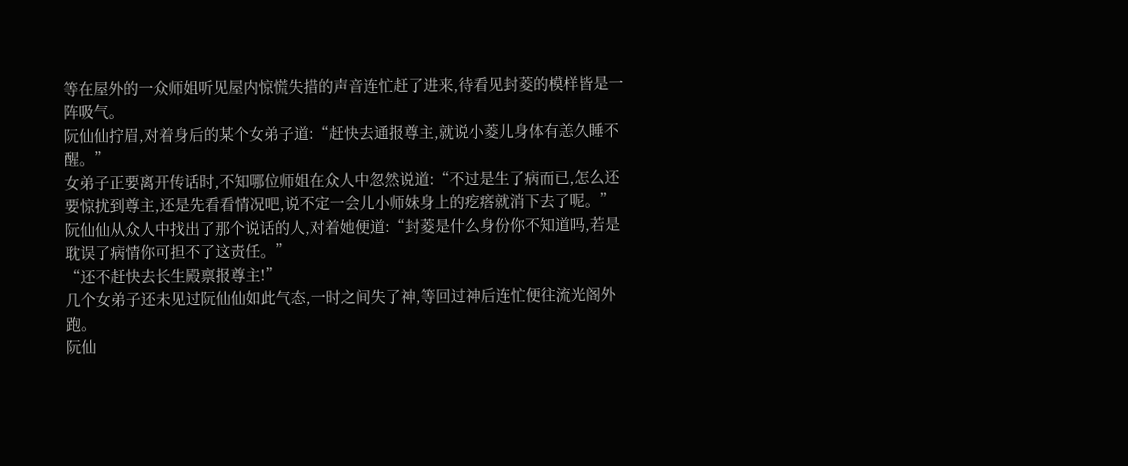等在屋外的一众师姐听见屋内惊慌失措的声音连忙赶了进来,待看见封菱的模样皆是一阵吸气。
阮仙仙拧眉,对着身后的某个女弟子道:“赶快去通报尊主,就说小菱儿身体有恙久睡不醒。”
女弟子正要离开传话时,不知哪位师姐在众人中忽然说道:“不过是生了病而已,怎么还要惊扰到尊主,还是先看看情况吧,说不定一会儿小师妹身上的疙瘩就消下去了呢。”
阮仙仙从众人中找出了那个说话的人,对着她便道:“封菱是什么身份你不知道吗,若是耽误了病情你可担不了这责任。”
“还不赶快去长生殿禀报尊主!”
几个女弟子还未见过阮仙仙如此气态,一时之间失了神,等回过神后连忙便往流光阁外跑。
阮仙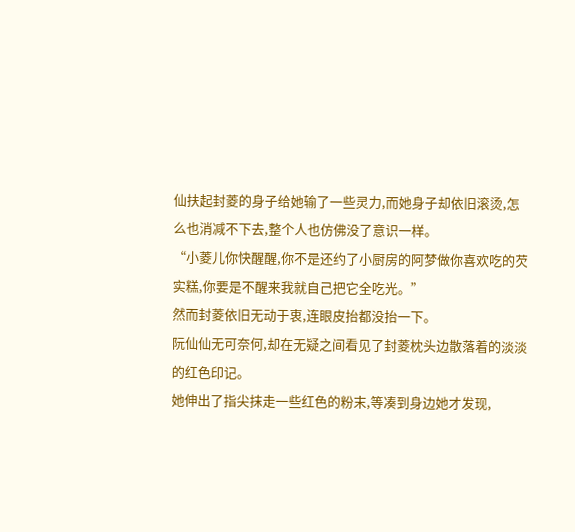仙扶起封菱的身子给她输了一些灵力,而她身子却依旧滚烫,怎么也消减不下去,整个人也仿佛没了意识一样。
“小菱儿你快醒醒,你不是还约了小厨房的阿梦做你喜欢吃的芡实糕,你要是不醒来我就自己把它全吃光。”
然而封菱依旧无动于衷,连眼皮抬都没抬一下。
阮仙仙无可奈何,却在无疑之间看见了封菱枕头边散落着的淡淡的红色印记。
她伸出了指尖抹走一些红色的粉末,等凑到身边她才发现,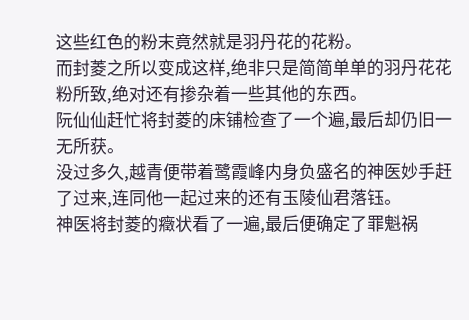这些红色的粉末竟然就是羽丹花的花粉。
而封菱之所以变成这样,绝非只是简简单单的羽丹花花粉所致,绝对还有掺杂着一些其他的东西。
阮仙仙赶忙将封菱的床铺检查了一个遍,最后却仍旧一无所获。
没过多久,越青便带着鹭霞峰内身负盛名的神医妙手赶了过来,连同他一起过来的还有玉陵仙君落钰。
神医将封菱的癥状看了一遍,最后便确定了罪魁祸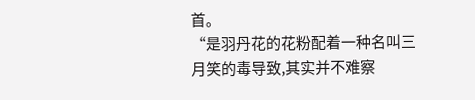首。
“是羽丹花的花粉配着一种名叫三月笑的毒导致,其实并不难察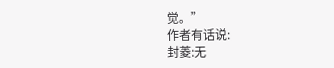觉。”
作者有话说:
封菱:无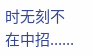时无刻不在中招......